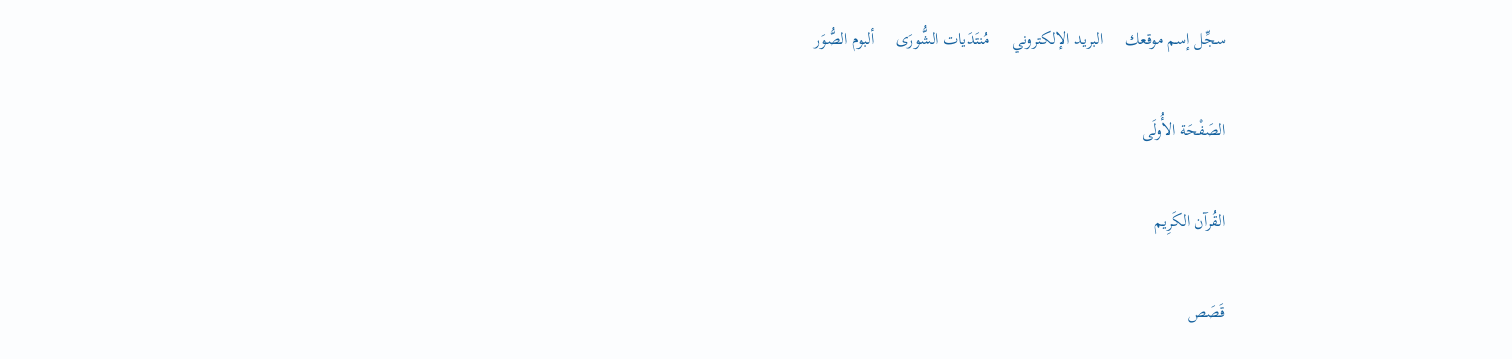سجِّل إسم موقعك     البريد الإلكتروني     مُنتَدَيات الشُّورَى     ألبوم الصُّوَر

الصَفْحَة الأُولَى

القُرآن الكَرِيم

قَصَص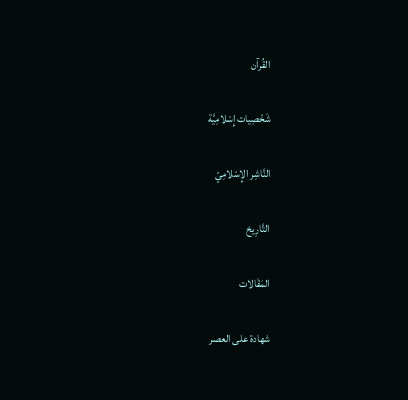القُرآن

شَخْصِيات إِسْلامِيَّة

النَّاشِر الإِسْلامِيّ

التَّارِيخ

المَقَالات

شهادة على العصر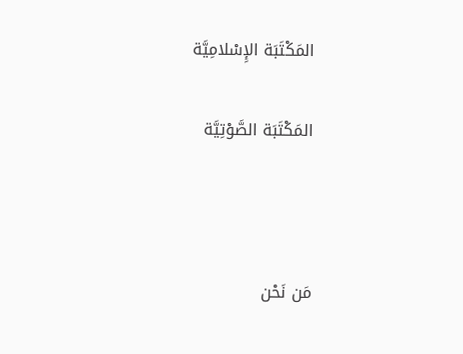المَكْتَبَة الإِسْلامِيَّة

المَكْتَبَة الصَّوْتِيَّة



مَن نَحْن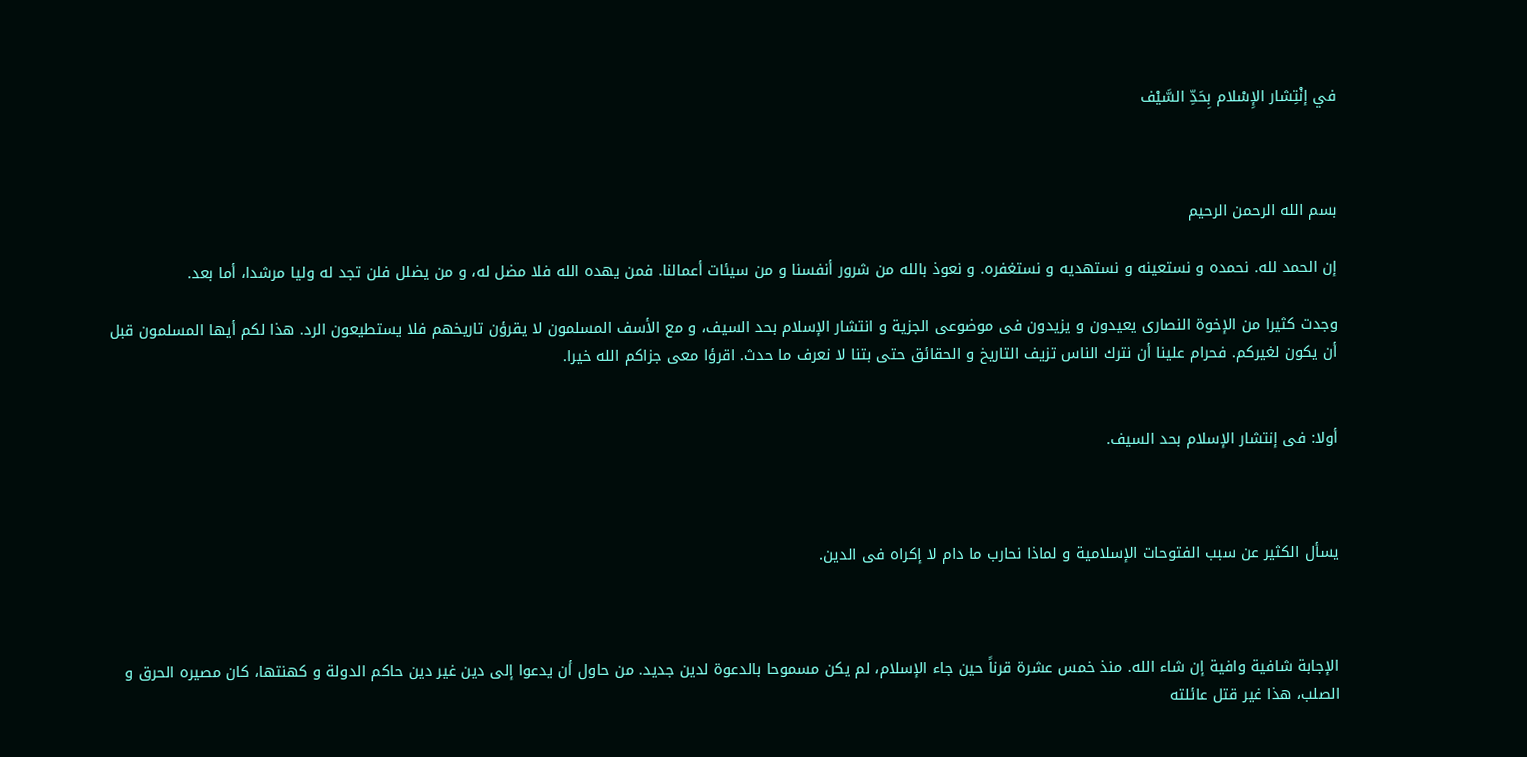في إنْتِشار الإِسْلام بِحَدِّ السَّيْف



بسم الله الرحمن الرحيم

إن الحمد لله. نحمده و نستعينه و نستهديه و نستغفره. و نعوذ بالله من شرور أنفسنا و من سيئات أعمالنا. فمن يهده الله فلا مضل له، و من يضلل فلن تجد له وليا مرشدا، أما بعد.

وجدت كثيرا من الإخوة النصارى يعيدون و يزيدون فى موضوعى الجزية و انتشار الإسلام بحد السيف، و مع الأسف المسلمون لا يقرؤن تاريخهم فلا يستطيعون الرد. هذا لكم أيها المسلمون قبل أن يكون لغيركم. فحرام علينا أن نترك الناس تزيف التاريخ و الحقائق حتى بتنا لا نعرف ما حدث. اقرؤا معى جزاكم الله خيرا.


أولا: فى إنتشار الإسلام بحد السيف.



يسأل الكثير عن سبب الفتوحات الإسلامية و لماذا نحارب ما دام لا إكراه فى الدين.



الإجابة شافية وافية إن شاء الله. منذ خمس عشرة قرناً حين جاء الإسلام، لم يكن مسموحا بالدعوة لدين جديد. من حاول أن يدعوا إلى دين غير دين حاكم الدولة و كهنتها، كان مصيره الحرق و الصلب، هذا غير قتل عائلته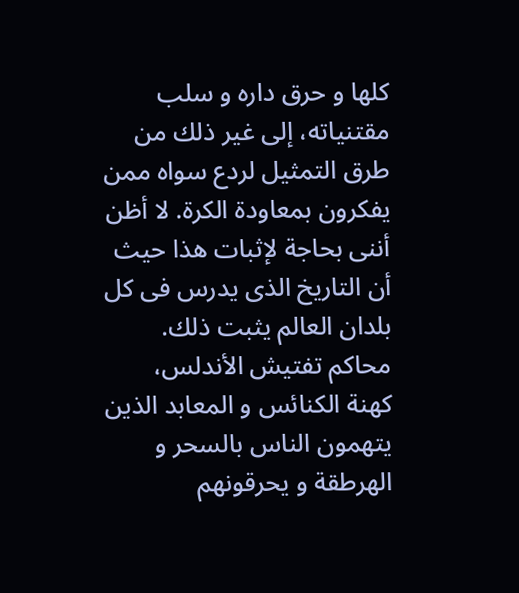كلها و حرق داره و سلب مقتنياته، إلى غير ذلك من طرق التمثيل لردع سواه ممن يفكرون بمعاودة الكرة. لا أظن أننى بحاجة لإثبات هذا حيث أن التاريخ الذى يدرس فى كل بلدان العالم يثبت ذلك. محاكم تفتيش الأندلس، كهنة الكنائس و المعابد الذين يتهمون الناس بالسحر و الهرطقة و يحرقونهم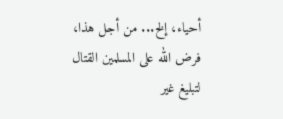أحياء، إلخ... من أجل هذا، فرض الله على المسلمين القتال لتبليغ غير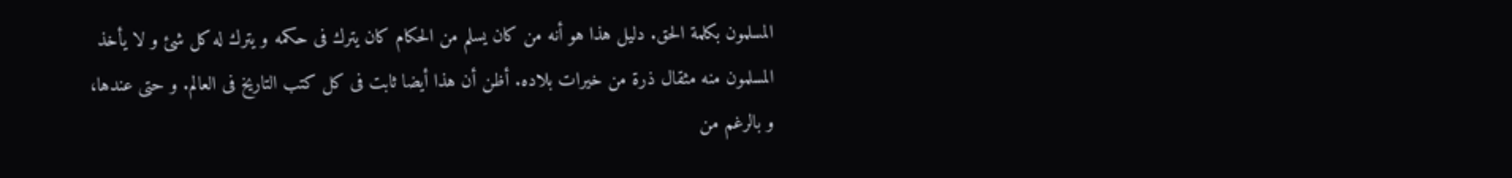المسلمون بكلمة الحق. دليل هذا هو أنه من كان يسلم من الحكام كان يترك فى حكمه و يترك له كل شئ و لا يأخذ المسلمون منه مثقال ذرة من خيرات بلاده. أظن أن هذا أيضا ثابت فى كل كتب التاريخ فى العالم. و حتى عندها، و بالرغم من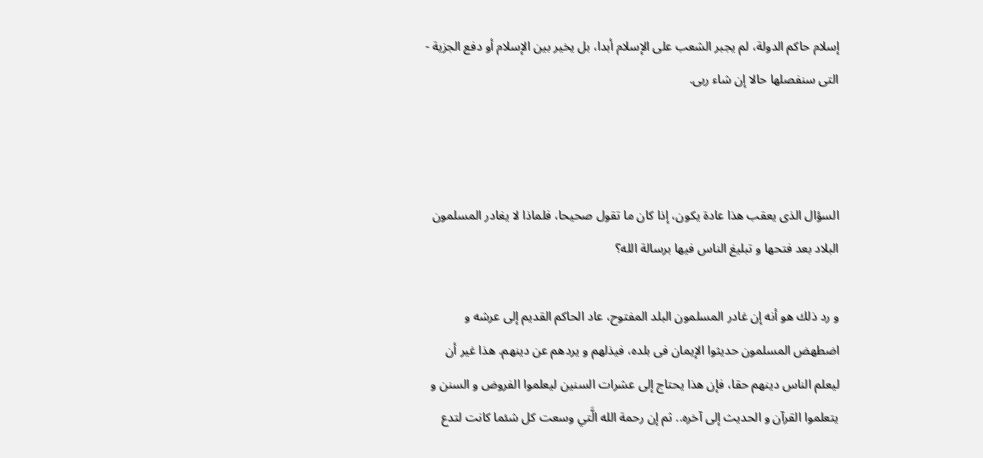إسلام حاكم الدولة، لم يجبر الشعب على الإسلام أبدا، بل يخير بين الإسلام أو دفع الجزية - التى سنفصلها حالا إن شاء ربى.



السؤال الذى يعقب هذا عادة يكون، إذا كان ما تقول صحيحا، فلماذا لا يغادر المسلمون البلاد بعد فتحها و تبليغ الناس فيها برسالة الله؟

و رد ذلك هو أنه إن غادر المسلمون البلد المفتوح، عاد الحاكم القديم إلى عرشه و اضطهض المسلمون حديثوا الإيمان فى بلده، فيذلهم و يردهم عن دينهم. هذا غير أن ليعلم الناس دينهم حقا، فإن هذا يحتاج إلى عشرات السنين ليعلموا الفروض و السنن و يتعلموا القرآن و الحديث إلى آخره.. ثم إن رحمة الله الَّتي وسعت كل شئما كانت لتدع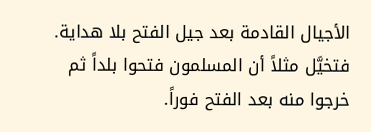الأجيال القادمة بعد جيل الفتح بلا هداية. فتخيَّل مثلاً أن المسلمون فتحوا بلداً ثم خرجوا منه بعد الفتح فوراً.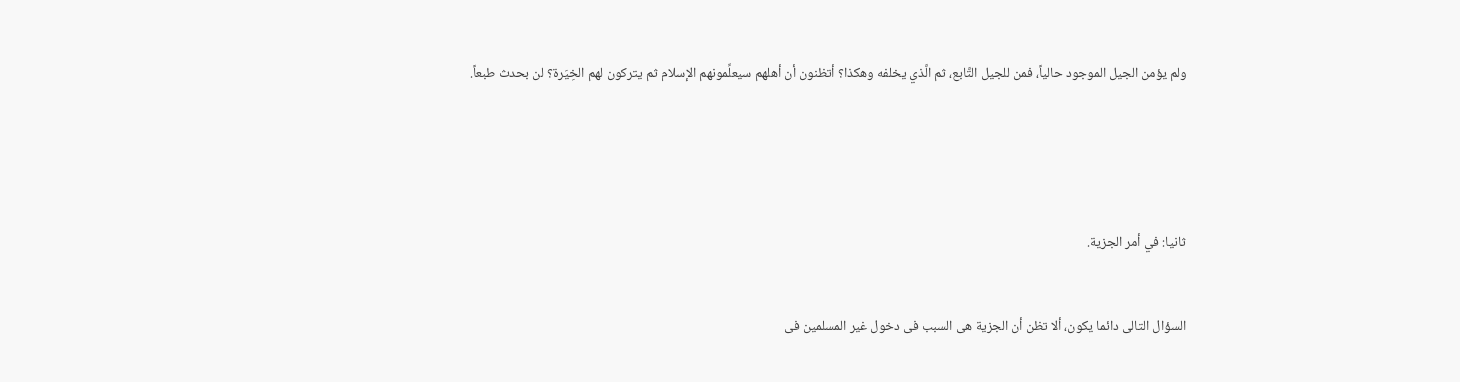ولم يؤمن الجيل الموجود حالياً، فمن للجيل التَّابع، ثم الَّذي يخلفه وهكذا؟ أتظنون أن أهلهم سيعلِّمونهم الإسلام ثم يتركون لهم الخِيَرة؟ لن بحدث طبعاً.





ثانيا: في أمر الجزية.


السؤال التالى دائما يكون، ألا تظن أن الجزية هى السبب فى دخول غير المسلمين فى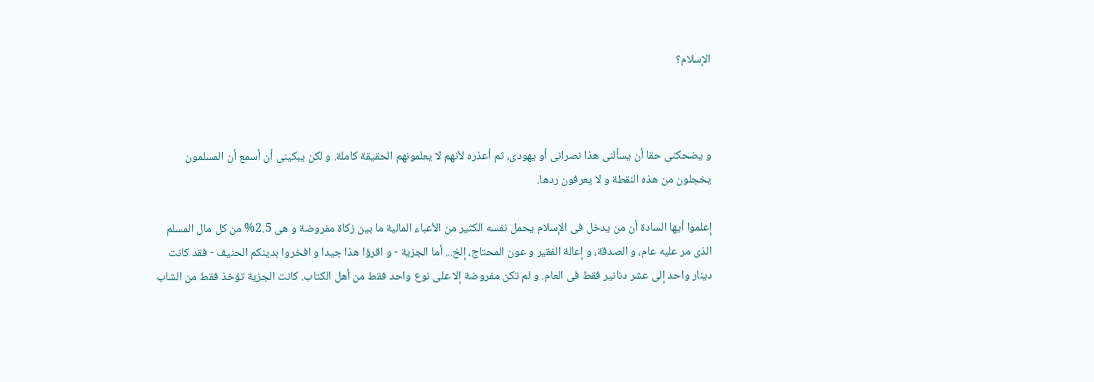الإسلام؟



و يضحكنى حقا أن يسألنى هذا نصرانى أو يهودى، ثم أعذره لأنهم لا يعلمونهم الحقيقة كاملة. و لكن يبكينى أن أسمع أن المسلمون يخجلون من هذه النقطة و لا يعرفون ردها.

إعلموا أيها السادة أن من يدخل فى الإسلام يحمل نفسه الكثير من الأعباء المالية ما بين زكاة مفروضة و هى 2.5% من كل مال المسلم الذى مر عليه عام، و الصدقة، و إعالة الفقير و عون المحتاج، إلخ... أما الجزية - و اقرؤا هذا جيدا و افخروا بدينكم الحنيف - فقد كانت دينار واحد إلى عشر دنانير فقط فى العام. و لم تكن مفروضة إلا على نوع واحد فقط من أهل الكتاب. كانت الجزية تؤخذ فقط من الشاب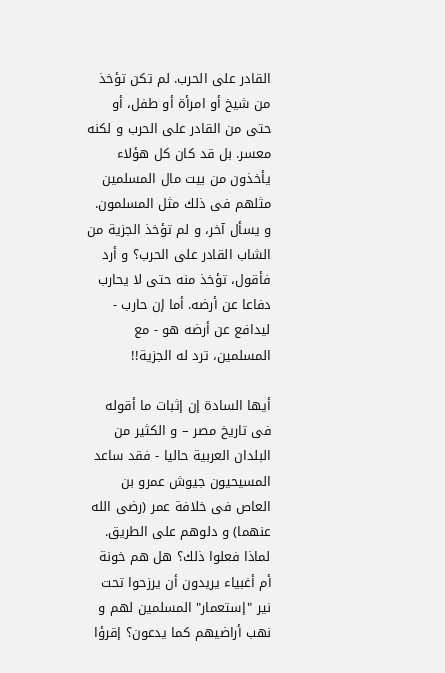القادر على الحرب. لم تكن تؤخذ من شيخ أو امرأة أو طفل، أو حتى من القادر على الحرب و لكنه معسر. بل قد كان كل هؤلاء يأخذون من بيت مال المسلمين مثلهم فى ذلك مثل المسلمون.
و يسأل آخر، و لم تؤخذ الجزية من الشاب القادر على الحرب؟ و أرد فأقول، تؤخذ منه حتى لا يحارب دفاعا عن أرضه. أما إن حارب - ليدافع عن أرضه هو - مع المسلمين، ترد له الجزية!!

أيها السادة إن إثبات ما أقوله فى تاريخ مصر – و الكثير من البلدان العربية حاليا - فقد ساعد المسيحيون جيوش عمرو بن العاص فى خلافة عمر (رضى الله عنهما) و دلوهم على الطريق. لماذا فعلوا ذلك؟ هل هم خونة أم أغبياء يريدون أن يرزحوا تحت نير "إستعمار" المسلمين لهم و نهب أراضيهم كما يدعون؟ إقرؤا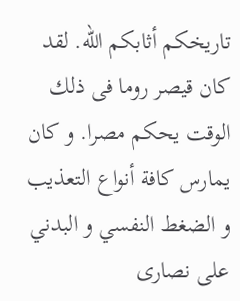تاريخكم أثابكم الله. لقد كان قيصر روما فى ذلك الوقت يحكم مصرا. و كان يمارس كافة أنواع التعذيب و الضغط النفسي و البدني على نصارى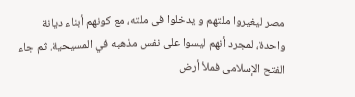مصر ليغيروا ملتهم و يدخلوا فى ملته، مع كونهم أبناء ديانة واحدة، لمجرد أنهم ليسوا على نفس مذهبه في المسيحية. ثم جاء الفتح الإسلامى فملأ أرض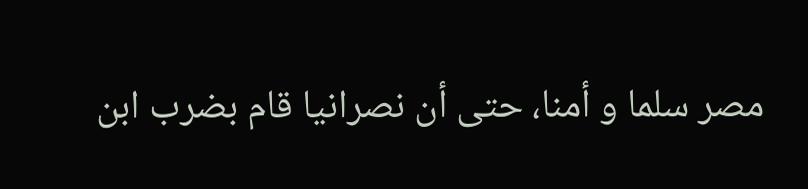مصر سلما و أمنا، حتى أن نصرانيا قام بضرب ابن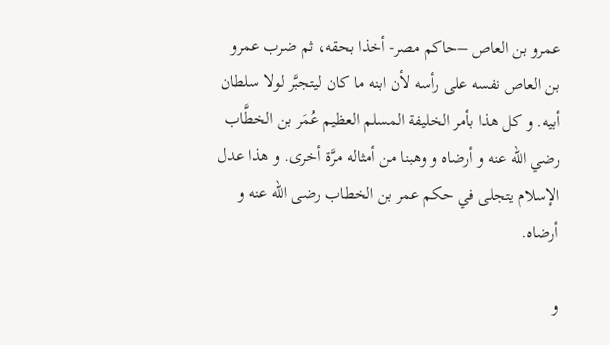عمرو بن العاص –حاكم مصر- أخذا بحقه، ثم ضرب عمرو بن العاص نفسه على رأسه لأن ابنه ما كان ليتجبَّر لولا سلطان أبيه. و كل هذا بأمر الخليفة المسلم العظيم عُمَر بن الخطَّاب رضي الله عنه و أرضاه و وهبنا من أمثاله مرَّة أخرى. و هذا عدل الإسلام يتجلى في حكم عمر بن الخطاب رضى الله عنه و أرضاه.

و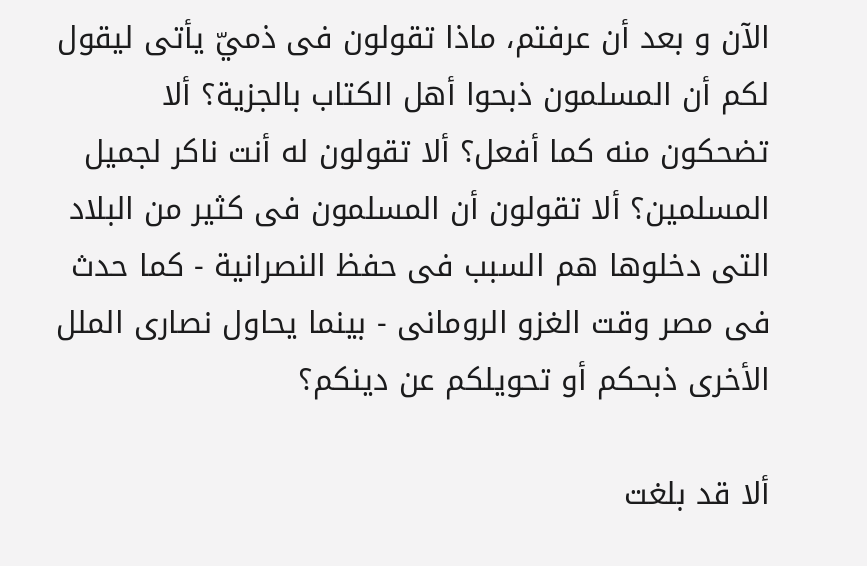الآن و بعد أن عرفتم، ماذا تقولون فى ذميّ يأتى ليقول لكم أن المسلمون ذبحوا أهل الكتاب بالجزية؟ ألا تضحكون منه كما أفعل؟ ألا تقولون له أنت ناكر لجميل المسلمين؟ ألا تقولون أن المسلمون فى كثير من البلاد التى دخلوها هم السبب فى حفظ النصرانية - كما حدث فى مصر وقت الغزو الرومانى - بينما يحاول نصارى الملل الأخرى ذبحكم أو تحويلكم عن دينكم؟

ألا قد بلغت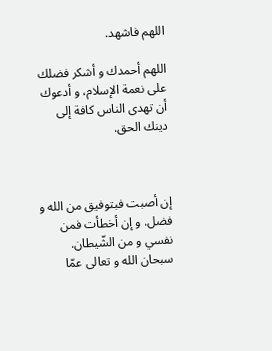اللهم فاشهد.

اللهم أحمدك و أشكر فضلك على نعمة الإسلام، و أدعوك أن تهدى الناس كافة إلى دينك الحق.



إن أصبت فبتوفيق من الله و فضل. و إن أخطأت فمن نفسي و من الشّيطان. سبحان الله و تعالى عمّا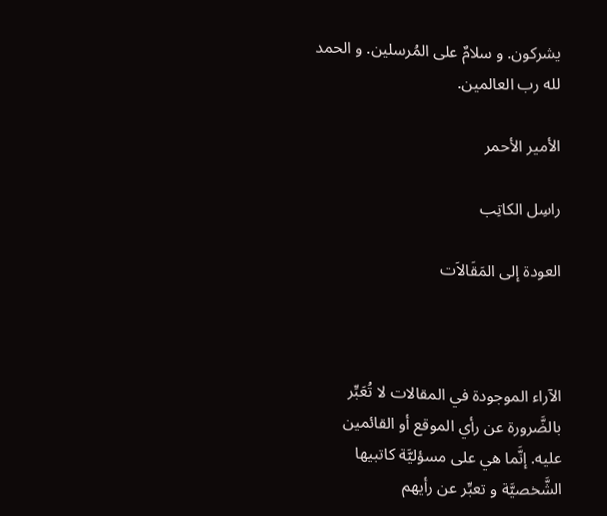يشركون. و سلامٌ على المُرسلين. و الحمد لله رب العالمين.

الأمير الأحمر

راسِل الكاتِب

العودة إلى المَقَالاَت



الآراء الموجودة في المقالات لا تُعَبِّر بالضَّرورة عن رأي الموقع أو القائمين عليه. إنَّما هي على مسؤليَّة كاتبيها الشَّخصيَّة و تعبِّر عن رأيهم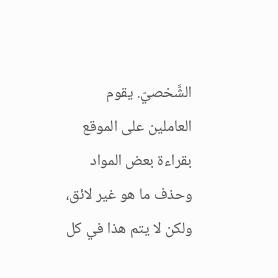الشَّخصيّ. يقوم العاملين على الموقع بقراءة بعض المواد وحذف ما هو غير لائق، ولكن لا يتم هذا في كل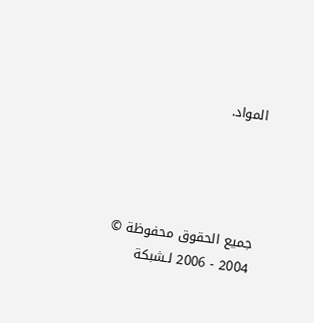المواد.




جميع الحقوق محفوظة © 2004 - 2006 لـشبكة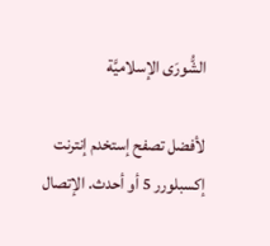الشُّورَى الإسلاميَّة

لأفضل تصفح إستخدم إنترنت إكسبلورر 5 أو أحدث. الإتصال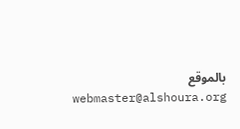بالموقع webmaster@alshoura.org